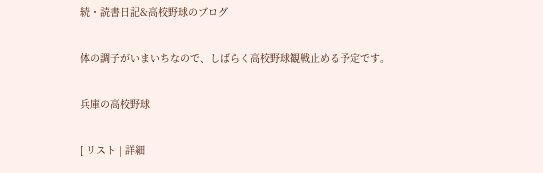続・読書日記&高校野球のブログ

体の調子がいまいちなので、しばらく高校野球観戦止める予定です。

兵庫の高校野球

[ リスト | 詳細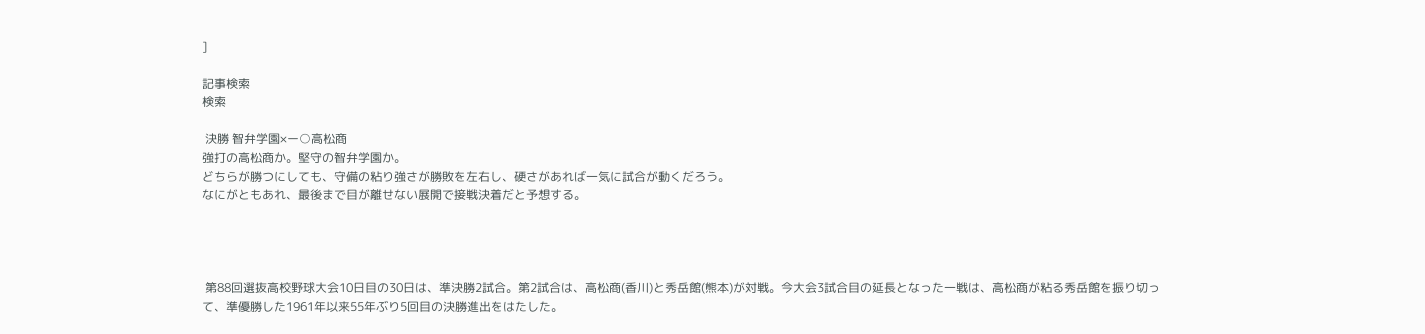]

記事検索
検索

 決勝 智弁学園×ー○高松商
強打の高松商か。堅守の智弁学園か。
どちらが勝つにしても、守備の粘り強さが勝敗を左右し、硬さがあれば一気に試合が動くだろう。
なにがともあれ、最後まで目が離せない展開で接戦決着だと予想する。




 第88回選抜高校野球大会10日目の30日は、準決勝2試合。第2試合は、高松商(香川)と秀岳館(熊本)が対戦。今大会3試合目の延長となった一戦は、高松商が粘る秀岳館を振り切って、準優勝した1961年以来55年ぶり5回目の決勝進出をはたした。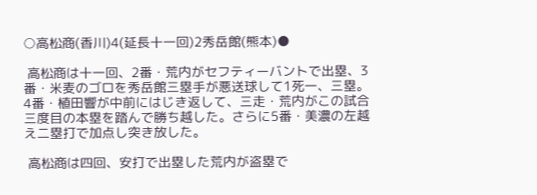○高松商(香川)4(延長十一回)2秀岳館(熊本)●

 高松商は十一回、2番・荒内がセフティーバントで出塁、3番・米麦のゴロを秀岳館三塁手が悪送球して1死一、三塁。4番・植田響が中前にはじき返して、三走・荒内がこの試合三度目の本塁を踏んで勝ち越した。さらに5番・美濃の左越え二塁打で加点し突き放した。

 高松商は四回、安打で出塁した荒内が盗塁で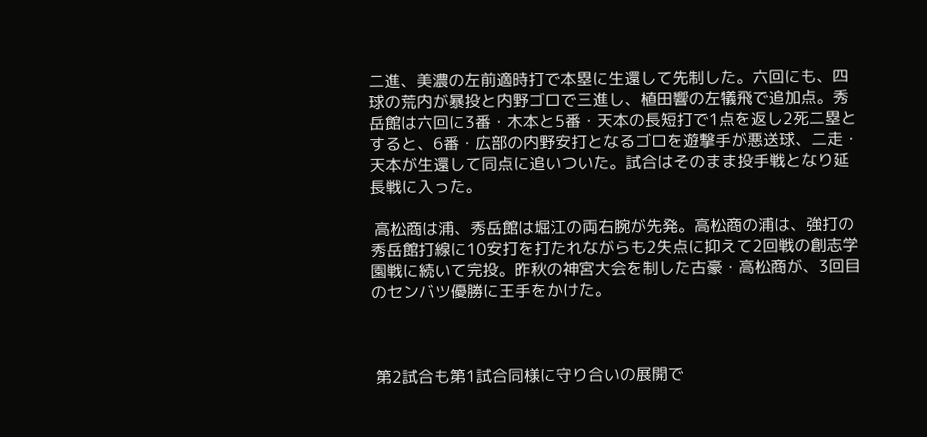二進、美濃の左前適時打で本塁に生還して先制した。六回にも、四球の荒内が暴投と内野ゴロで三進し、植田響の左犠飛で追加点。秀岳館は六回に3番・木本と5番・天本の長短打で1点を返し2死二塁とすると、6番・広部の内野安打となるゴロを遊撃手が悪送球、二走・天本が生還して同点に追いついた。試合はそのまま投手戦となり延長戦に入った。

 高松商は浦、秀岳館は堀江の両右腕が先発。高松商の浦は、強打の秀岳館打線に10安打を打たれながらも2失点に抑えて2回戦の創志学園戦に続いて完投。昨秋の神宮大会を制した古豪・高松商が、3回目のセンバツ優勝に王手をかけた。



 第2試合も第1試合同様に守り合いの展開で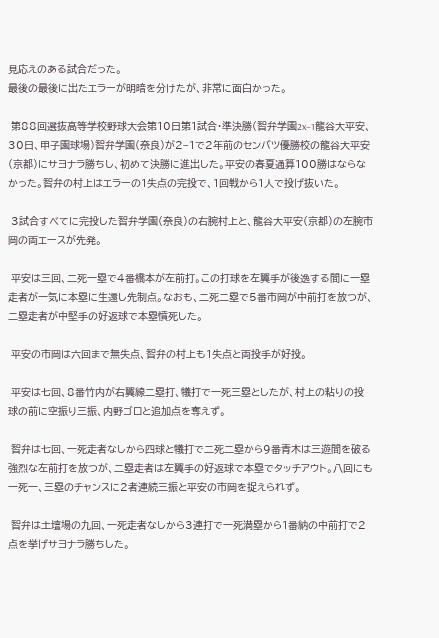見応えのある試合だった。
最後の最後に出たエラーが明暗を分けたが、非常に面白かった。

 第88回選抜高等学校野球大会第10日第1試合・準決勝(智弁学園2x−1龍谷大平安、30日、甲子園球場)智弁学園(奈良)が2−1で2年前のセンバツ優勝校の龍谷大平安(京都)にサヨナラ勝ちし、初めて決勝に進出した。平安の春夏通算100勝はならなかった。智弁の村上はエラーの1失点の完投で、1回戦から1人で投げ抜いた。

 3試合すべてに完投した智弁学園(奈良)の右腕村上と、龍谷大平安(京都)の左腕市岡の両エースが先発。

 平安は三回、二死一塁で4番橋本が左前打。この打球を左翼手が後逸する間に一塁走者が一気に本塁に生還し先制点。なおも、二死二塁で5番市岡が中前打を放つが、二塁走者が中堅手の好返球で本塁憤死した。

 平安の市岡は六回まで無失点、智弁の村上も1失点と両投手が好投。

 平安は七回、8番竹内が右翼線二塁打、犠打で一死三塁としたが、村上の粘りの投球の前に空振り三振、内野ゴロと追加点を奪えず。

 智弁は七回、一死走者なしから四球と犠打で二死二塁から9番青木は三遊間を破る強烈な左前打を放つが、二塁走者は左翼手の好返球で本塁でタッチアウト。八回にも一死一、三塁のチャンスに2者連続三振と平安の市岡を捉えられず。

 智弁は土壇場の九回、一死走者なしから3連打で一死満塁から1番納の中前打で2点を挙げサヨナラ勝ちした。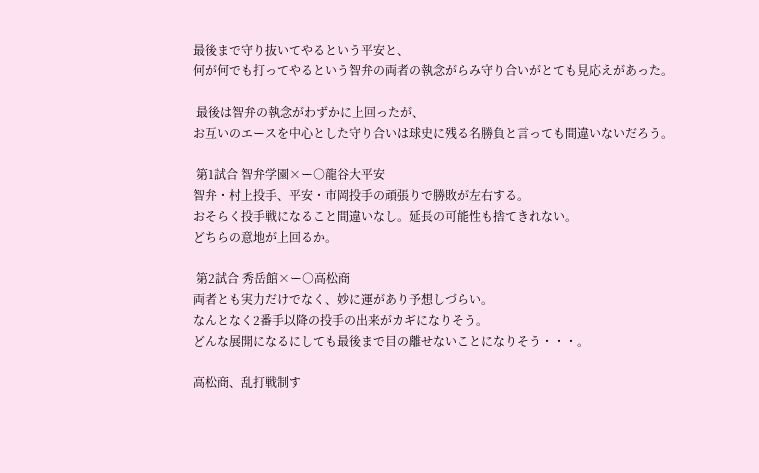最後まで守り抜いてやるという平安と、
何が何でも打ってやるという智弁の両者の執念がらみ守り合いがとても見応えがあった。

 最後は智弁の執念がわずかに上回ったが、
お互いのエースを中心とした守り合いは球史に残る名勝負と言っても間違いないだろう。

 第1試合 智弁学園×ー○龍谷大平安
智弁・村上投手、平安・市岡投手の頑張りで勝敗が左右する。
おそらく投手戦になること間違いなし。延長の可能性も捨てきれない。
どちらの意地が上回るか。

 第2試合 秀岳館×ー○高松商
両者とも実力だけでなく、妙に運があり予想しづらい。
なんとなく2番手以降の投手の出来がカギになりそう。
どんな展開になるにしても最後まで目の離せないことになりそう・・・。

高松商、乱打戦制す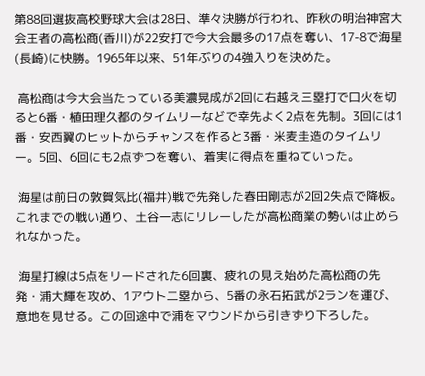第88回選抜高校野球大会は28日、準々決勝が行われ、昨秋の明治神宮大会王者の高松商(香川)が22安打で今大会最多の17点を奪い、17-8で海星(長崎)に快勝。1965年以来、51年ぶりの4強入りを決めた。

 高松商は今大会当たっている美濃晃成が2回に右越え三塁打で口火を切ると6番・植田理久都のタイムリーなどで幸先よく2点を先制。3回には1番・安西翼のヒットからチャンスを作ると3番・米麦圭造のタイムリー。5回、6回にも2点ずつを奪い、着実に得点を重ねていった。

 海星は前日の敦賀気比(福井)戦で先発した春田剛志が2回2失点で降板。これまでの戦い通り、土谷一志にリレーしたが高松商業の勢いは止められなかった。

 海星打線は5点をリードされた6回裏、疲れの見え始めた高松商の先発・浦大輝を攻め、1アウト二塁から、5番の永石拓武が2ランを運び、意地を見せる。この回途中で浦をマウンドから引きずり下ろした。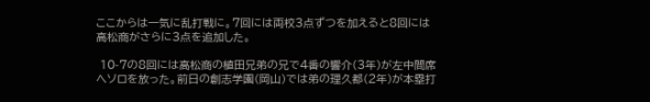ここからは一気に乱打戦に。7回には両校3点ずつを加えると8回には高松商がさらに3点を追加した。

 10-7の8回には高松商の植田兄弟の兄で4番の響介(3年)が左中間席へソロを放った。前日の創志学園(岡山)では弟の理久都(2年)が本塁打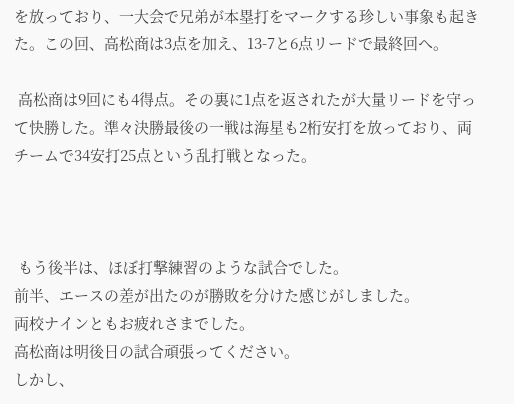を放っており、一大会で兄弟が本塁打をマークする珍しい事象も起きた。この回、高松商は3点を加え、13-7と6点リードで最終回へ。

 高松商は9回にも4得点。その裏に1点を返されたが大量リードを守って快勝した。準々決勝最後の一戦は海星も2桁安打を放っており、両チームで34安打25点という乱打戦となった。



 もう後半は、ほぼ打撃練習のような試合でした。
前半、エースの差が出たのが勝敗を分けた感じがしました。
両校ナインともお疲れさまでした。
高松商は明後日の試合頑張ってください。
しかし、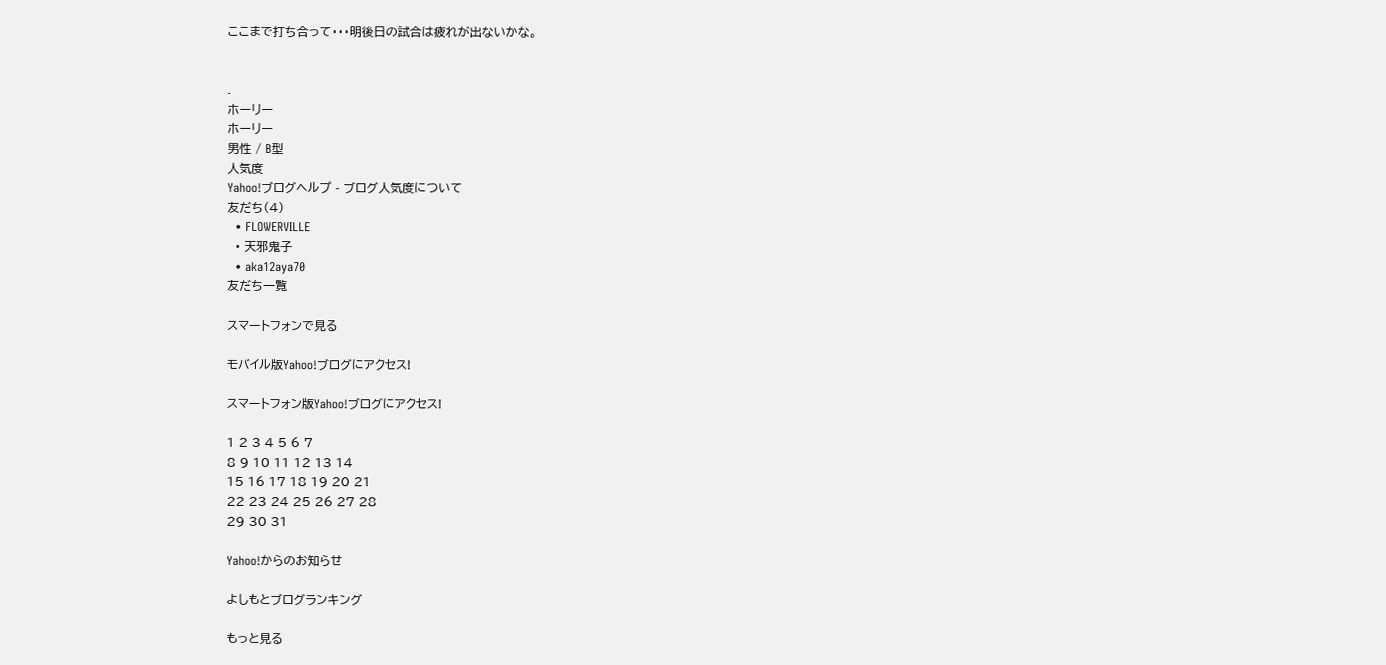ここまで打ち合って・・・明後日の試合は疲れが出ないかな。


.
ホーリー
ホーリー
男性 / B型
人気度
Yahoo!ブログヘルプ - ブログ人気度について
友だち(4)
  • FLOWERVILLE
  • 天邪鬼子
  • aka12aya70
友だち一覧

スマートフォンで見る

モバイル版Yahoo!ブログにアクセス!

スマートフォン版Yahoo!ブログにアクセス!

1 2 3 4 5 6 7
8 9 10 11 12 13 14
15 16 17 18 19 20 21
22 23 24 25 26 27 28
29 30 31

Yahoo!からのお知らせ

よしもとブログランキング

もっと見る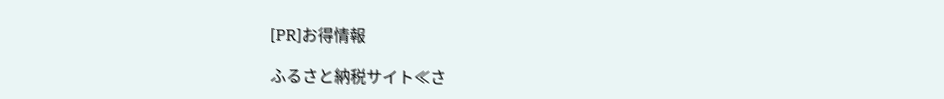[PR]お得情報

ふるさと納税サイト≪さ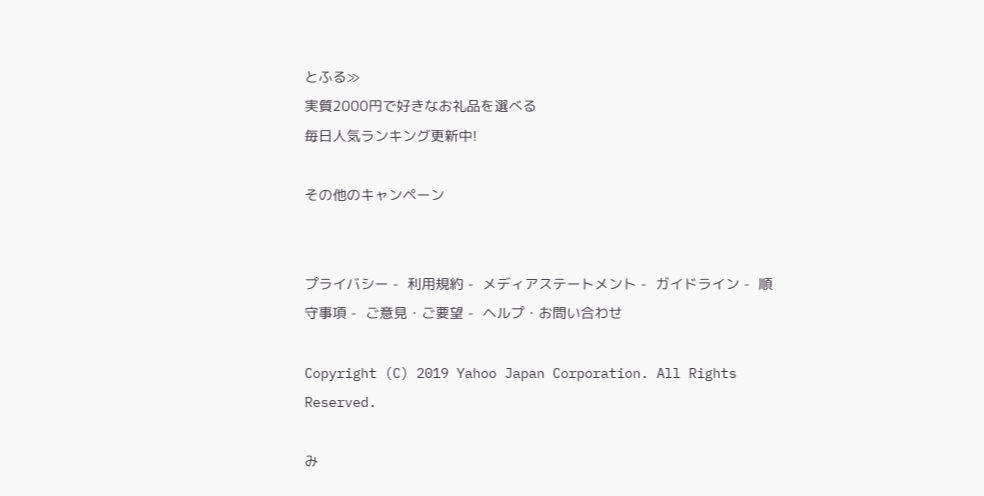とふる≫
実質2000円で好きなお礼品を選べる
毎日人気ランキング更新中!

その他のキャンペーン


プライバシー -  利用規約 -  メディアステートメント -  ガイドライン -  順守事項 -  ご意見・ご要望 -  ヘルプ・お問い合わせ

Copyright (C) 2019 Yahoo Japan Corporation. All Rights Reserved.

み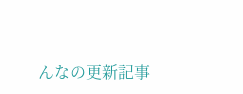んなの更新記事